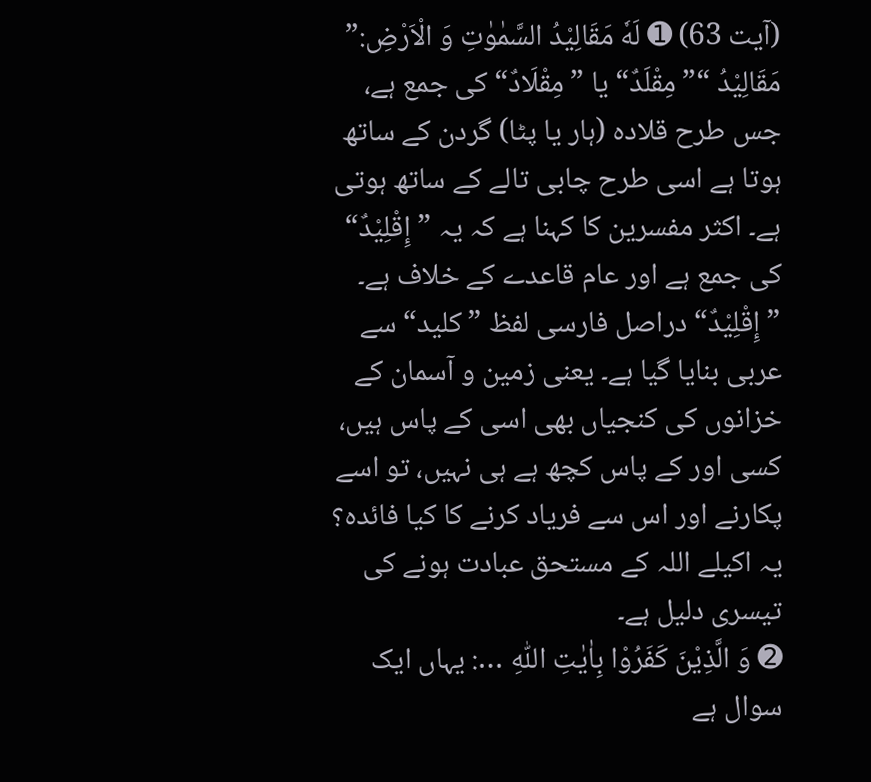(آیت 63) ➊ لَهٗ مَقَالِيْدُ السَّمٰوٰتِ وَ الْاَرْضِ:” مَقَالِيْدُ “”مِقْلَدٌ“ یا ”مِقْلَادٌ“ کی جمع ہے، جس طرح قلادہ (ہار یا پٹا) گردن کے ساتھ ہوتا ہے اسی طرح چابی تالے کے ساتھ ہوتی ہے۔ اکثر مفسرین کا کہنا ہے کہ یہ ”إِقْلِيْدٌ“ کی جمع ہے اور عام قاعدے کے خلاف ہے۔ ”إِقْلِيْدٌ“ دراصل فارسی لفظ ”کلید“ سے عربی بنایا گیا ہے۔ یعنی زمین و آسمان کے خزانوں کی کنجیاں بھی اسی کے پاس ہیں، کسی اور کے پاس کچھ ہے ہی نہیں، تو اسے پکارنے اور اس سے فریاد کرنے کا کیا فائدہ؟ یہ اکیلے اللہ کے مستحق عبادت ہونے کی تیسری دلیل ہے۔
➋ وَ الَّذِيْنَ كَفَرُوْا بِاٰيٰتِ اللّٰهِ …: یہاں ایک سوال ہے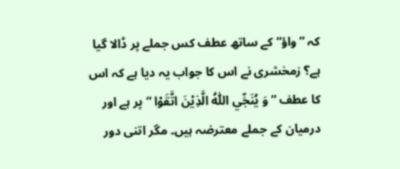کہ ”واؤ“ کے ساتھ عطف کس جملے پر ڈالا گیا ہے؟ زمخشری نے اس کا جواب یہ دیا ہے کہ اس کا عطف ” وَ يُنَجِّي اللّٰهُ الَّذِيْنَ اتَّقَوْا “ پر ہے اور درمیان کے جملے معترضہ ہیں۔ مگر اتنی دور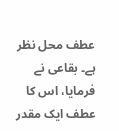عطف محل نظر ہے۔ بقاعی نے فرمایا، اس کا عطف ایک مقدر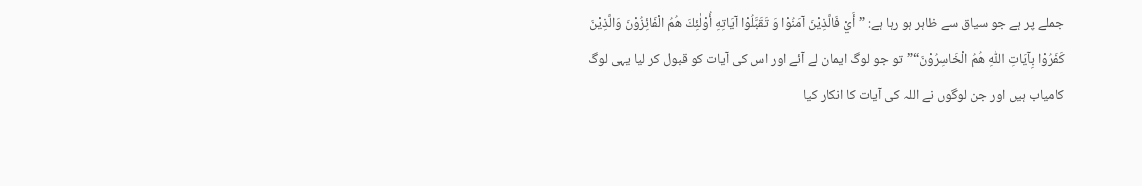جملے پر ہے جو سیاق سے ظاہر ہو رہا ہے: ”أَيْ فَالَّذِيْنَ آمَنُوْا وَ تَقَبَّلُوْا آيَاتِهِ أُوْلٰئِكَ هُمُ الْفَائِزُوْنَ وَالَّذِيْنَ كَفَرُوْا بِآيَاتِ اللّٰهِ هُمُ الْخَاسِرُوْنَ“”تو جو لوگ ایمان لے آئے اور اس کی آیات کو قبول کر لیا یہی لوگ کامیاب ہیں اور جن لوگوں نے اللہ کی آیات کا انکار کیا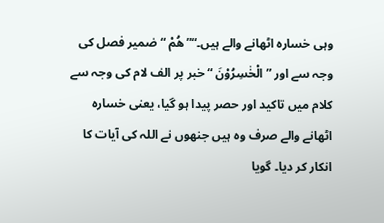وہی خسارہ اٹھانے والے ہیں۔“” هُمْ “ ضمیر فصل کی وجہ سے اور ”الْخٰسِرُوْنَ “ خبر پر الف لام کی وجہ سے کلام میں تاکید اور حصر پیدا ہو گیا، یعنی خسارہ اٹھانے والے صرف وہ ہیں جنھوں نے اللہ کی آیات کا انکار کر دیا۔ گویا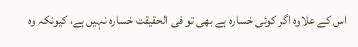اس کے علاوہ اگر کوئی خسارہ ہے بھی تو فی الحقیقت خسارہ نہیں ہے، کیونکہ وہ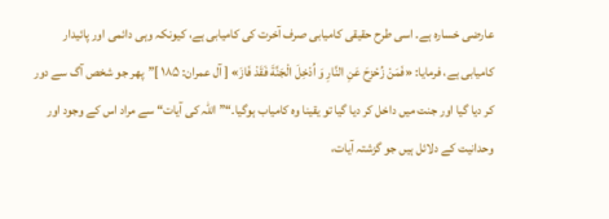عارضی خسارہ ہے۔ اسی طرح حقیقی کامیابی صرف آخرت کی کامیابی ہے، کیونکہ وہی دائمی اور پائیدار کامیابی ہے، فرمایا: «فَمَنْ زُحْزِحَ عَنِ النَّارِ وَ اُدْخِلَ الْجَنَّةَ فَقَدْ فَازَ» [ آل عمران: ۱۸۵ ]”پھر جو شخص آگ سے دور کر دیا گیا اور جنت میں داخل کر دیا گیا تو یقینا وہ کامیاب ہوگیا۔“”اللہ کی آیات“ سے مراد اس کے وجود اور وحدانیت کے دلائل ہیں جو گزشتہ آیات،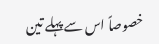خصوصاً اس سے پہلے تین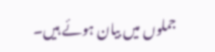جملوں میں بیان ہوئے ہیں۔